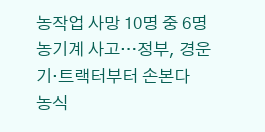농작업 사망 10명 중 6명 농기계 사고…정부, 경운기·트랙터부터 손본다
농식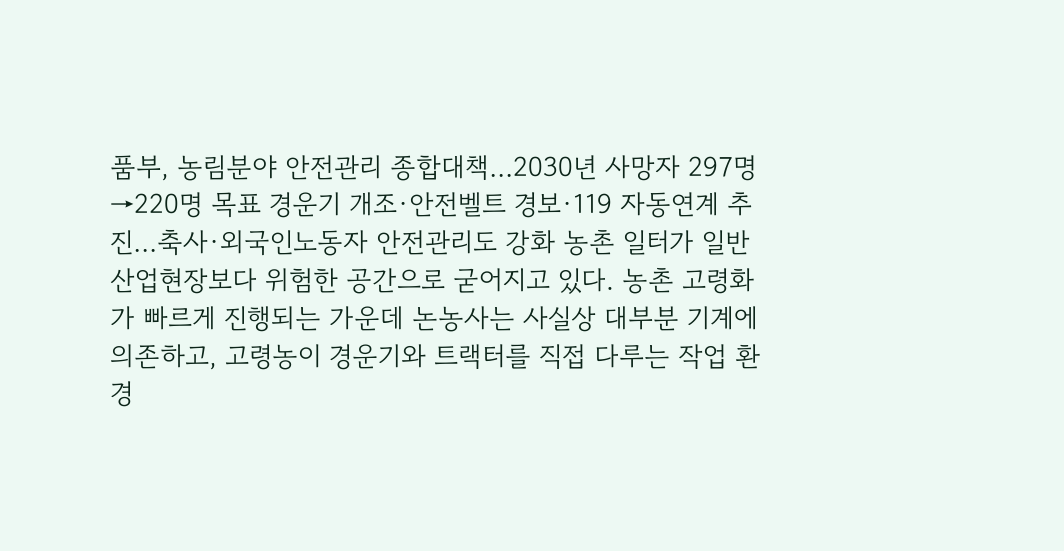품부, 농림분야 안전관리 종합대책…2030년 사망자 297명→220명 목표 경운기 개조·안전벨트 경보·119 자동연계 추진…축사·외국인노동자 안전관리도 강화 농촌 일터가 일반 산업현장보다 위험한 공간으로 굳어지고 있다. 농촌 고령화가 빠르게 진행되는 가운데 논농사는 사실상 대부분 기계에 의존하고, 고령농이 경운기와 트랙터를 직접 다루는 작업 환경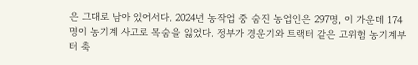은 그대로 남아 있어서다. 2024년 농작업 중 숨진 농업인은 297명, 이 가운데 174명이 농기계 사고로 목숨을 잃었다. 정부가 경운기와 트랙터 같은 고위험 농기계부터 축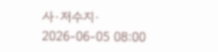사·저수지·
2026-06-05 08:00